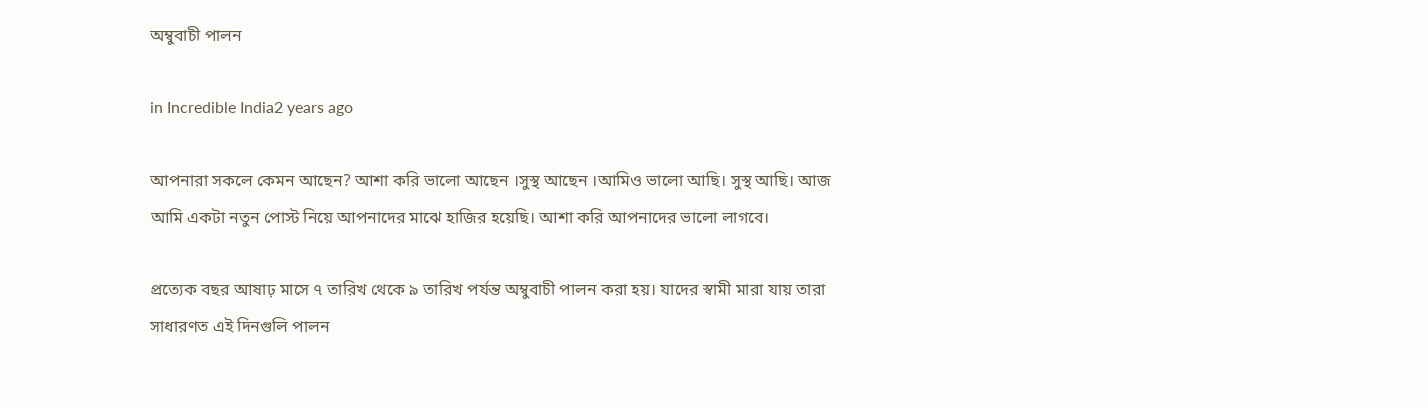অম্বুবাচী পালন

in Incredible India2 years ago

আপনারা সকলে কেমন আছেন? আশা করি ভালো আছেন ।সুস্থ আছেন ।আমিও ভালো আছি। সুস্থ আছি। আজ আমি একটা নতুন পোস্ট নিয়ে আপনাদের মাঝে হাজির হয়েছি। আশা করি আপনাদের ভালো লাগবে।

প্রত্যেক বছর আষাঢ় মাসে ৭ তারিখ থেকে ৯ তারিখ পর্যন্ত অম্বুবাচী পালন করা হয়। যাদের স্বামী মারা যায় তারা সাধারণত এই দিনগুলি পালন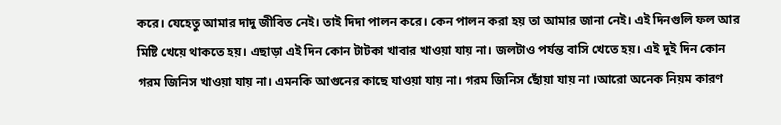করে। যেহেতু আমার দাদু জীবিত নেই। তাই দিদা পালন করে। কেন পালন করা হয় তা আমার জানা নেই। এই দিনগুলি ফল আর মিষ্টি খেয়ে থাকতে হয়। এছাড়া এই দিন কোন টাটকা খাবার খাওয়া যায় না। জলটাও পর্যন্ত বাসি খেতে হয়। এই দুই দিন কোন গরম জিনিস খাওয়া যায় না। এমনকি আগুনের কাছে যাওয়া যায় না। গরম জিনিস ছোঁয়া যায় না ।আরো অনেক নিয়ম কারণ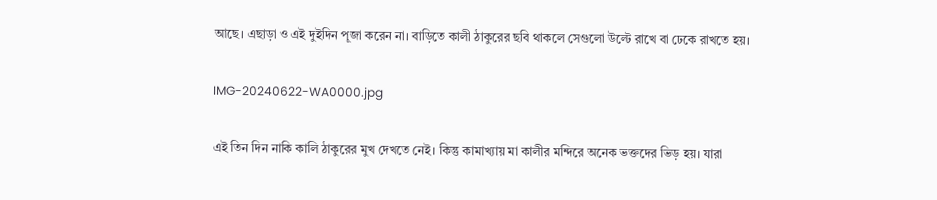আছে। এছাড়া ও এই দুইদিন পূজা করেন না। বাড়িতে কালী ঠাকুরের ছবি থাকলে সেগুলো উল্টে রাখে বা ঢেকে রাখতে হয়।

IMG-20240622-WA0000.jpg

এই তিন দিন নাকি কালি ঠাকুরের মুখ দেখতে নেই। কিন্তু কামাখ্যায় মা কালীর মন্দিরে অনেক ভক্তদের ভিড় হয়। যারা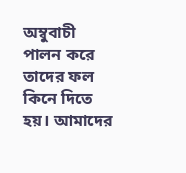অম্বুবাচী পালন করে তাদের ফল কিনে দিতে হয়। আমাদের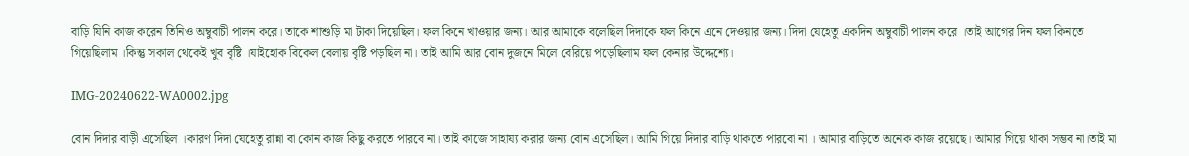বাড়ি যিনি কাজ করেন তিনিও অম্বুবাচী পালন করে। তাকে শাশুড়ি মা টাকা দিয়েছিল। ফল কিনে খাওয়ার জন্য। আর আমাকে বলেছিল দিদাকে ফল কিনে এনে দেওয়ার জন্য। দিদা যেহেতু একদিন অম্বুবাচী পালন করে ।তাই আগের দিন ফল কিনতে গিয়েছিলাম ।কিন্তু সকাল থেকেই খুব বৃষ্টি ।যাইহোক বিকেল বেলায় বৃষ্টি পড়ছিল না। তাই আমি আর বোন দুজনে মিলে বেরিয়ে পড়েছিলাম ফল কেনার উদ্দেশ্যে।

IMG-20240622-WA0002.jpg

বোন দিদার বাড়ী এসেছিল ।কারণ দিদা যেহেতু রান্না বা কোন কাজ কিছু করতে পারবে না। তাই কাজে সাহায্য করার জন্য বোন এসেছিল। আমি গিয়ে দিদার বাড়ি থাকতে পারবো না । আমার বাড়িতে অনেক কাজ রয়েছে। আমার গিয়ে থাকা সম্ভব না।তাই মা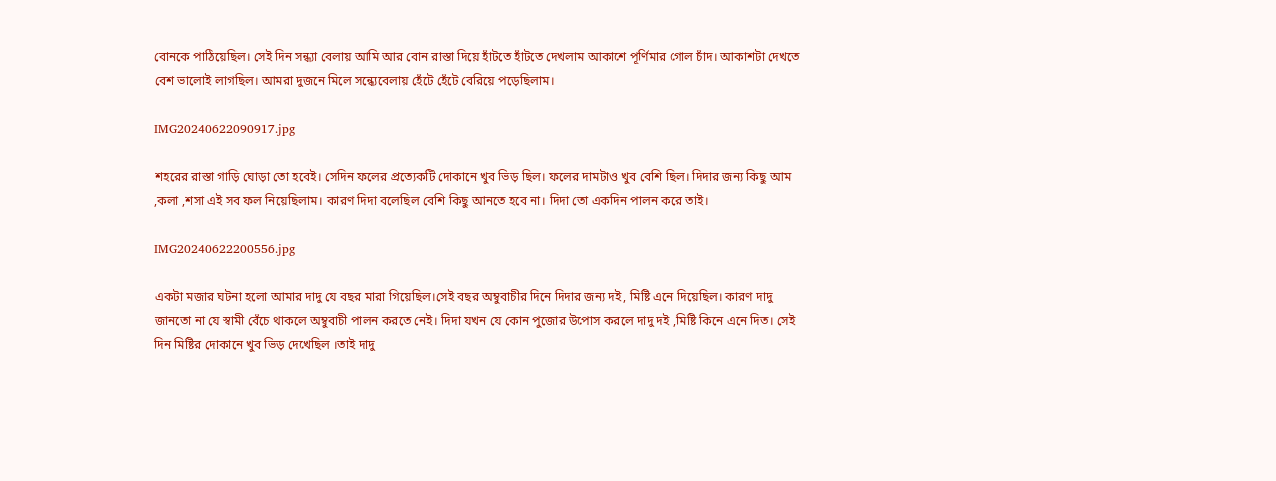বোনকে পাঠিয়েছিল। সেই দিন সন্ধ্যা বেলায় আমি আর বোন রাস্তা দিয়ে হাঁটতে হাঁটতে দেখলাম আকাশে পূর্ণিমার গোল চাঁদ। আকাশটা দেখতে বেশ ভালোই লাগছিল। আমরা দুজনে মিলে সন্ধ্যেবেলায় হেঁটে হেঁটে বেরিয়ে পড়েছিলাম।

IMG20240622090917.jpg

শহরের রাস্তা গাড়ি ঘোড়া তো হবেই। সেদিন ফলের প্রত্যেকটি দোকানে খুব ভিড় ছিল। ফলের দামটাও খুব বেশি ছিল। দিদার জন্য কিছু আম ,কলা ,শসা এই সব ফল নিয়েছিলাম। কারণ দিদা বলেছিল বেশি কিছু আনতে হবে না। দিদা তো একদিন পালন করে তাই।

IMG20240622200556.jpg

একটা মজার ঘটনা হলো আমার দাদু যে বছর মারা গিয়েছিল।সেই বছর অম্বুবাচীর দিনে দিদার জন্য দই, মিষ্টি এনে দিয়েছিল। কারণ দাদু জানতো না যে স্বামী বেঁচে থাকলে অম্বুবাচী পালন করতে নেই। দিদা যখন যে কোন পুজোর উপোস করলে দাদু দই ,মিষ্টি কিনে এনে দিত। সেই দিন মিষ্টির দোকানে খুব ভিড় দেখেছিল ।তাই দাদু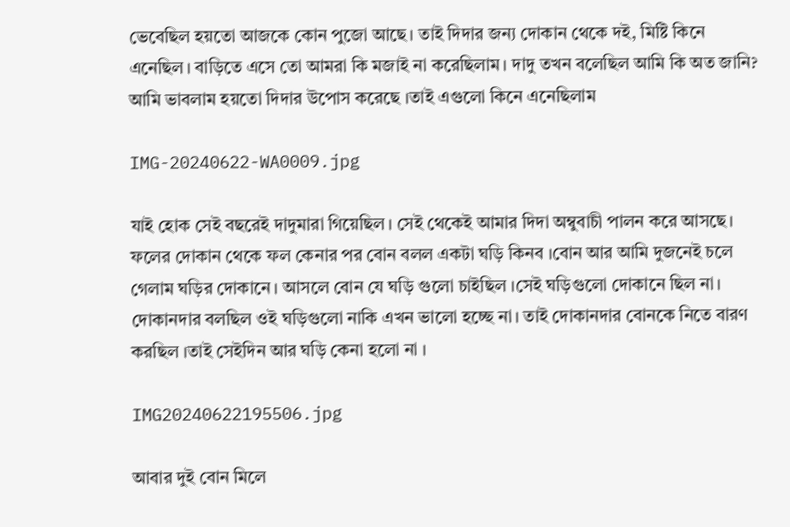ভেবেছিল হয়তো আজকে কোন পুজো আছে। তাই দিদার জন্য দোকান থেকে দই, মিষ্টি কিনে এনেছিল। বাড়িতে এসে তো আমরা কি মজাই না করেছিলাম। দাদু তখন বলেছিল আমি কি অত জানি? আমি ভাবলাম হয়তো দিদার উপোস করেছে ।তাই এগুলো কিনে এনেছিলাম

IMG-20240622-WA0009.jpg

যাই হোক সেই বছরেই দাদুমারা গিয়েছিল। সেই থেকেই আমার দিদা অম্বুবাচী পালন করে আসছে। ফলের দোকান থেকে ফল কেনার পর বোন বলল একটা ঘড়ি কিনব ।বোন আর আমি দুজনেই চলে গেলাম ঘড়ির দোকানে। আসলে বোন যে ঘড়ি গুলো চাইছিল ।সেই ঘড়িগুলো দোকানে ছিল না। দোকানদার বলছিল ওই ঘড়িগুলো নাকি এখন ভালো হচ্ছে না। তাই দোকানদার বোনকে নিতে বারণ করছিল ।তাই সেইদিন আর ঘড়ি কেনা হলো না ।

IMG20240622195506.jpg

আবার দুই বোন মিলে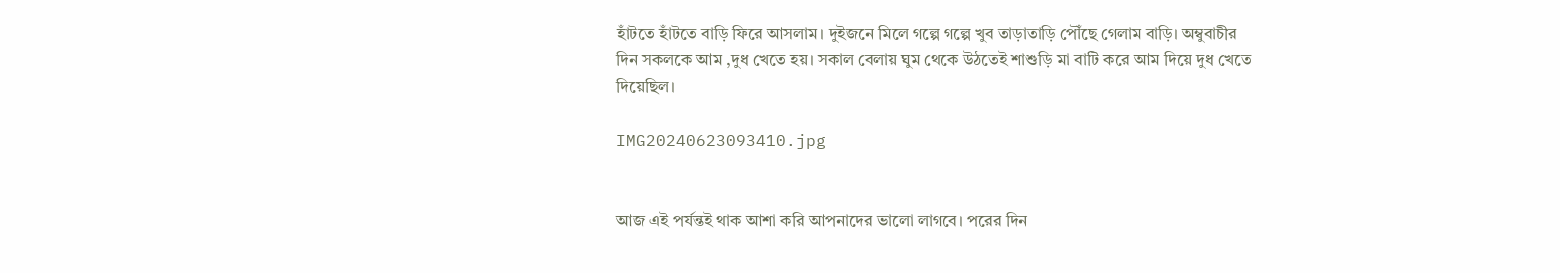হাঁটতে হাঁটতে বাড়ি ফিরে আসলাম। দুইজনে মিলে গল্পে গল্পে খুব তাড়াতাড়ি পৌঁছে গেলাম বাড়ি। অম্বুবাচীর দিন সকলকে আম ,দুধ খেতে হয়। সকাল বেলায় ঘুম থেকে উঠতেই শাশুড়ি মা বাটি করে আম দিয়ে দুধ খেতে দিয়েছিল।

IMG20240623093410.jpg


আজ এই পর্যন্তই থাক আশা করি আপনাদের ভালো লাগবে। পরের দিন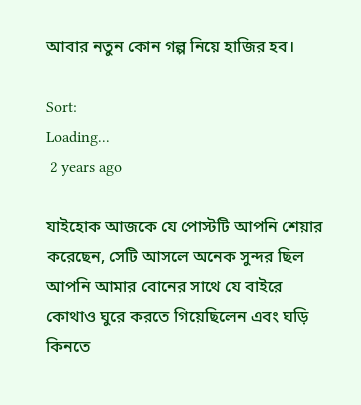আবার নতুন কোন গল্প নিয়ে হাজির হব।

Sort:
Loading...
 2 years ago

যাইহোক আজকে যে পোস্টটি আপনি শেয়ার করেছেন, সেটি আসলে অনেক সুন্দর ছিল আপনি আমার বোনের সাথে যে বাইরে কোথাও ঘুরে করতে গিয়েছিলেন এবং ঘড়ি কিনতে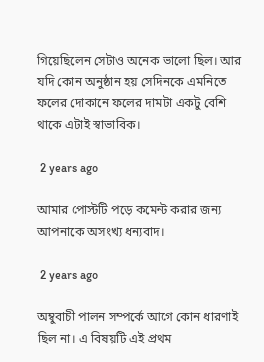গিয়েছিলেন সেটাও অনেক ভালো ছিল। আর যদি কোন অনুষ্ঠান হয় সেদিনকে এমনিতে ফলের দোকানে ফলের দামটা একটু বেশি থাকে এটাই স্বাভাবিক।

 2 years ago

আমার পোস্টটি পড়ে কমেন্ট করার জন্য আপনাকে অসংখ্য ধন্যবাদ।

 2 years ago

অম্বুবাচী পালন সম্পর্কে আগে কোন ধারণাই ছিল না। এ বিষয়টি এই প্রথম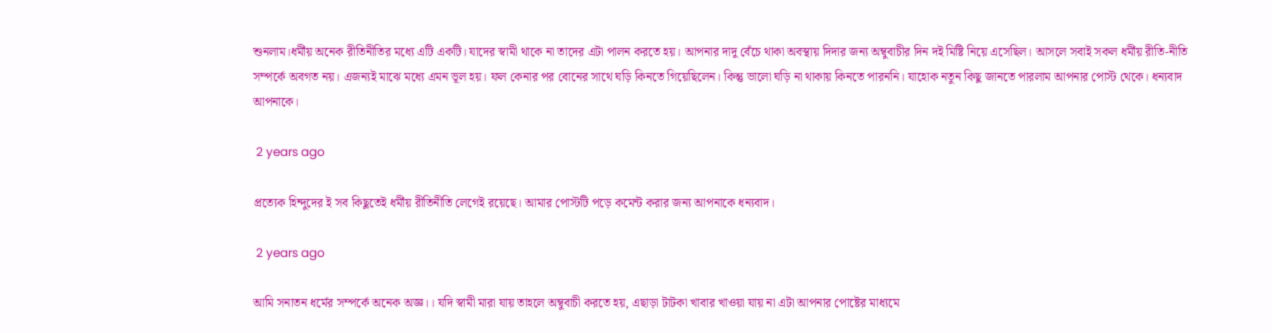শুনলাম।ধর্মীয় অনেক রীতিনীতির মধ্যে এটি একটি। যাদের স্বামী থাকে না তাদের এটা পালন করতে হয়। আপনার দাদু বেঁচে থাকা অবস্থায় দিদার জন্য অম্বুবাচীর দিন দই মিষ্টি নিয়ে এসেছিল। আসলে সবাই সকল ধর্মীয় রীতি-নীতি সম্পর্কে অবগত নয়। এজন্যই মাঝে মধ্যে এমন ভূল হয়। ফল কেনার পর বোনের সাথে ঘড়ি কিনতে গিয়েছিলেন। কিন্তু ভালো ঘড়ি না থাকায় কিনতে পারননি। যাহোক নতুন কিছু জানতে পারলাম আপনার পোস্ট থেকে। ধন্যবাদ আপনাকে।

 2 years ago

প্রত্যেক হিন্দুদের ই সব কিছুতেই ধর্মীয় রীতিনীতি লেগেই রয়েছে। আমার পোস্টটি পড়ে কমেন্ট করার জন্য আপনাকে ধন্যবাদ।

 2 years ago

আমি সনাতন ধর্মের সম্পর্কে অনেক অজ্ঞ।। যদি স্বামী মারা যায় তাহলে অম্বুবাচী করতে হয়, এছাড়া টাটকা খাবার খাওয়া যায় না এটা আপনার পোষ্টের মাধ্যমে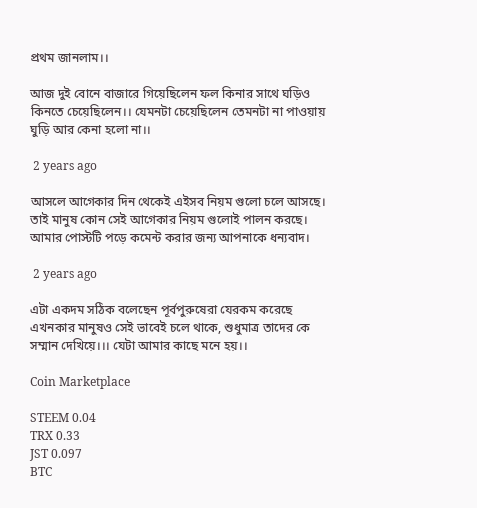প্রথম জানলাম।।

আজ দুই বোনে বাজারে গিয়েছিলেন ফল কিনার সাথে ঘড়িও‌ কিনতে চেয়েছিলেন।। যেমনটা চেয়েছিলেন তেমনটা না পাওয়ায় ঘুড়ি আর কেনা হলো না।।

 2 years ago

আসলে আগেকার দিন থেকেই এইসব নিয়ম গুলো চলে আসছে। তাই মানুষ কোন সেই আগেকার নিয়ম গুলোই পালন করছে। আমার পোস্টটি পড়ে কমেন্ট করার জন্য আপনাকে ধন্যবাদ।

 2 years ago

এটা একদম সঠিক বলেছেন পূর্বপুরুষেরা যেরকম করেছে এখনকার মানুষও সেই ভাবেই চলে থাকে, শুধুমাত্র তাদের কে সম্মান দেখিয়ে।।। যেটা আমার কাছে মনে হয়।।

Coin Marketplace

STEEM 0.04
TRX 0.33
JST 0.097
BTC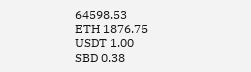64598.53
ETH 1876.75
USDT 1.00
SBD 0.38